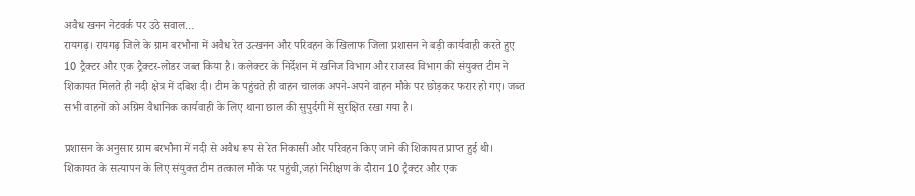अवैध खनन नेटवर्क पर उठे सवाल…
रायगढ़। रायगढ़ जिले के ग्राम बरभौना में अवैध रेत उत्खनन और परिवहन के खिलाफ जिला प्रशासन ने बड़ी कार्यवाही करते हुए 10 ट्रैक्टर और एक ट्रैक्टर-लोडर जब्त किया है। कलेक्टर के निर्देशन में खनिज विभाग और राजस्व विभाग की संयुक्त टीम ने शिकायत मिलते ही नदी क्षेत्र में दबिश दी। टीम के पहुंचते ही वाहन चालक अपने-अपने वाहन मौके पर छोड़कर फरार हो गए। जब्त सभी वाहनों को अग्रिम वैधानिक कार्यवाही के लिए थाना छाल की सुपुर्दगी में सुरक्षित रखा गया है।

प्रशासन के अनुसार ग्राम बरभौना में नदी से अवैध रूप से रेत निकासी और परिवहन किए जाने की शिकायत प्राप्त हुई थी। शिकायत के सत्यापन के लिए संयुक्त टीम तत्काल मौके पर पहुंची,जहां निरीक्षण के दौरान 10 ट्रैक्टर और एक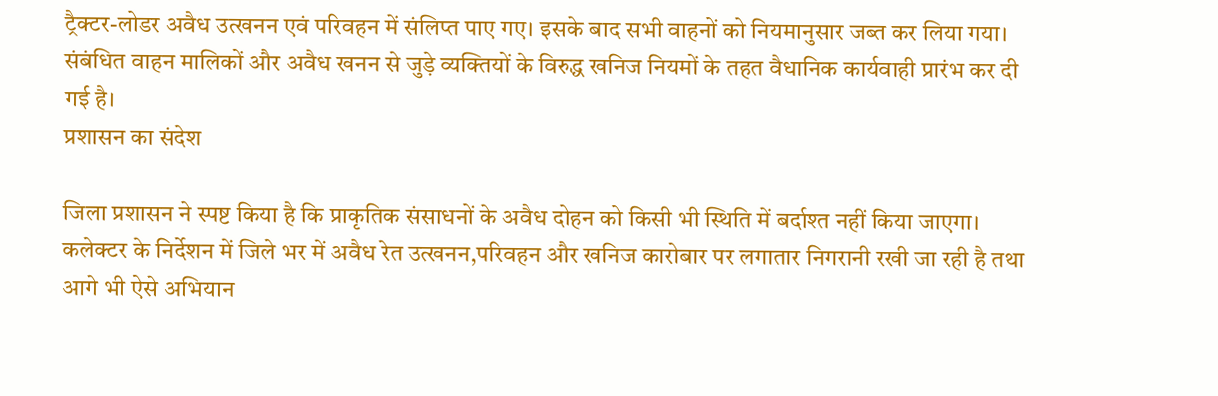ट्रैक्टर-लोडर अवैध उत्खनन एवं परिवहन में संलिप्त पाए गए। इसके बाद सभी वाहनों को नियमानुसार जब्त कर लिया गया। संबंधित वाहन मालिकों और अवैध खनन से जुड़े व्यक्तियों के विरुद्ध खनिज नियमों के तहत वैधानिक कार्यवाही प्रारंभ कर दी गई है।
प्रशासन का संदेश

जिला प्रशासन ने स्पष्ट किया है कि प्राकृतिक संसाधनों के अवैध दोहन को किसी भी स्थिति में बर्दाश्त नहीं किया जाएगा। कलेक्टर के निर्देशन में जिले भर में अवैध रेत उत्खनन,परिवहन और खनिज कारोबार पर लगातार निगरानी रखी जा रही है तथा आगे भी ऐसे अभियान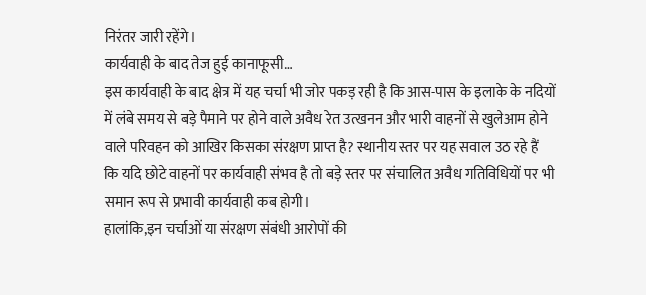निरंतर जारी रहेंगे।
कार्यवाही के बाद तेज हुई कानाफूसी…
इस कार्यवाही के बाद क्षेत्र में यह चर्चा भी जोर पकड़ रही है कि आस-पास के इलाके के नदियों में लंबे समय से बड़े पैमाने पर होने वाले अवैध रेत उत्खनन और भारी वाहनों से खुलेआम होने वाले परिवहन को आखिर किसका संरक्षण प्राप्त है? स्थानीय स्तर पर यह सवाल उठ रहे हैं कि यदि छोटे वाहनों पर कार्यवाही संभव है तो बड़े स्तर पर संचालित अवैध गतिविधियों पर भी समान रूप से प्रभावी कार्यवाही कब होगी।
हालांकि,इन चर्चाओं या संरक्षण संबंधी आरोपों की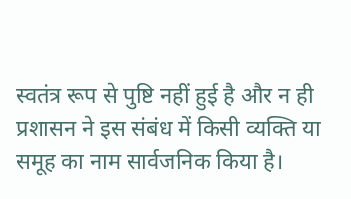स्वतंत्र रूप से पुष्टि नहीं हुई है और न ही प्रशासन ने इस संबंध में किसी व्यक्ति या समूह का नाम सार्वजनिक किया है।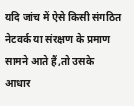यदि जांच में ऐसे किसी संगठित नेटवर्क या संरक्षण के प्रमाण सामने आते हैं,तो उसके आधार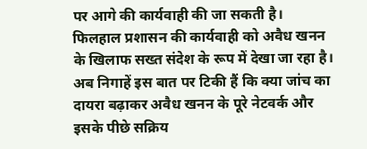पर आगे की कार्यवाही की जा सकती है।
फिलहाल प्रशासन की कार्यवाही को अवैध खनन के खिलाफ सख्त संदेश के रूप में देखा जा रहा है। अब निगाहें इस बात पर टिकी हैं कि क्या जांच का दायरा बढ़ाकर अवैध खनन के पूरे नेटवर्क और इसके पीछे सक्रिय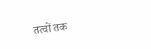तत्वों तक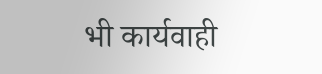भी कार्यवाही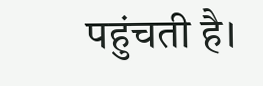पहुंचती है।